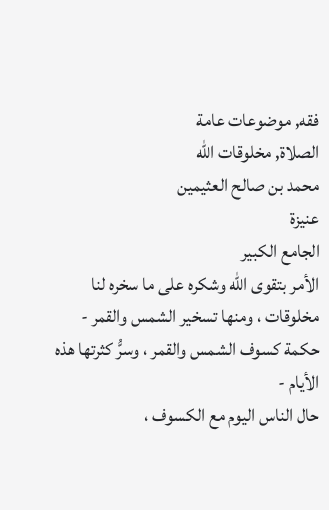فقه, موضوعات عامة
الصلاة, مخلوقات الله
محمد بن صالح العثيمين
عنيزة
الجامع الكبير
الأمر بتقوى الله وشكره على ما سخره لنا مخلوقات ، ومنها تسخير الشمس والقمر -
حكمة كسوف الشمس والقمر ، وسرُّ كثرتها هذه الأيام -
حال الناس اليوم مع الكسوف ،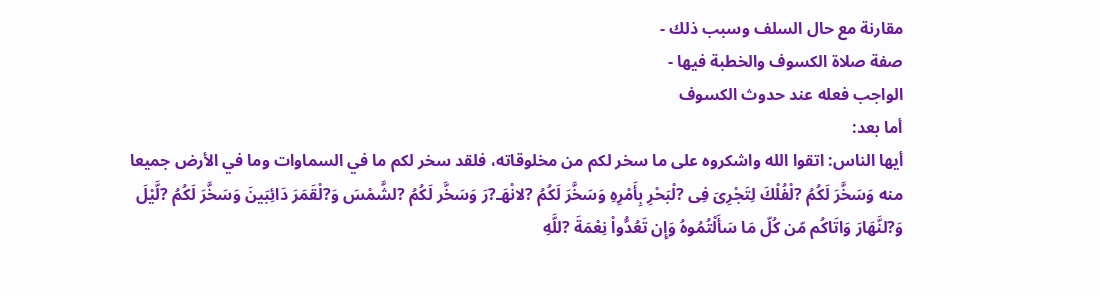مقارنة مع حال السلف وسبب ذلك -
صفة صلاة الكسوف والخطبة فيها -
الواجب فعله عند حدوث الكسوف
أما بعد:
أيها الناس: اتقوا الله واشكروه على ما سخر لكم من مخلوقاته، فلقد سخر لكم ما في السماوات وما في الأرض جميعا منه وَسَخَّرَ لَكُمُ ?لْفُلْكَ لِتَجْرِىَ فِى ?لْبَحْرِ بِأَمْرِهِ وَسَخَّرَ لَكُمُ ?لانْهَـ?رَ وَسَخَّر لَكُمُ ?لشَّمْسَ وَ?لْقَمَرَ دَائِبَينَ وَسَخَّرَ لَكُمُ ?لَّيْلَ وَ?لنَّهَارَ وَاتَاكُم مّن كُلّ مَا سَأَلْتُمُوهُ وَإِن تَعُدُّواْ نِعْمَةَ ?للَّهِ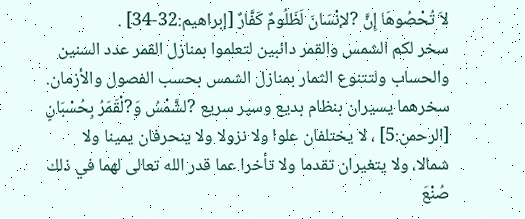لاَ تُحْصُوهَا إِنَّ ?لإنْسَانَ لَظَلُومٌ كَفَّارٌ [إبراهيم:32-34] .
سخر لكم الشمس والقمر دائبين لتعلموا بمنازل القمر عدد السنين والحساب ولتتنوع الثمار بمنازل الشمس بحسب الفصول والأزمان. سخرهما يسيران بنظام بديع وسير سريع ?لشَّمْسُ وَ?لْقَمَرُ بِحُسْبَانٍ [الرحمن:5] ، لا يختلفان علوا ولا نزولا ولا ينحرفان يمينا ولا شمالا، ولا يتغيران تقدما ولا تأخرا عما قدر الله تعالى لهما في ذلك صُنْعَ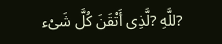?للَّهِ ?لَّذِى أَتْقَنَ كُلَّ شَىْء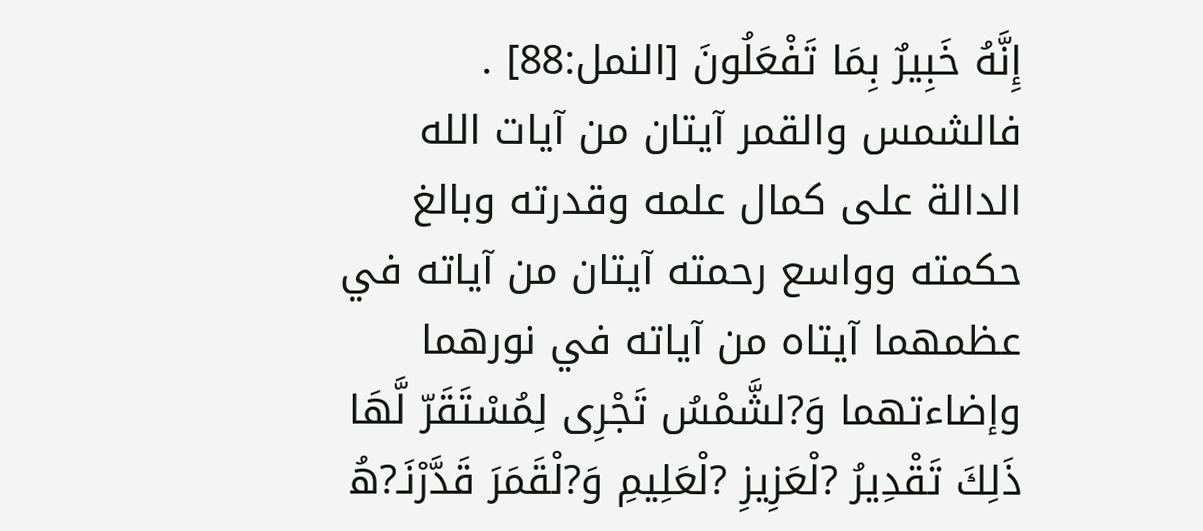إِنَّهُ خَبِيرٌ بِمَا تَفْعَلُونَ [النمل:88] .
فالشمس والقمر آيتان من آيات الله الدالة على كمال علمه وقدرته وبالغ حكمته وواسع رحمته آيتان من آياته في عظمهما آيتاه من آياته في نورهما وإضاءتهما وَ?لشَّمْسُ تَجْرِى لِمُسْتَقَرّ لَّهَا ذَلِكَ تَقْدِيرُ ?لْعَزِيزِ ?لْعَلِيمِ وَ?لْقَمَرَ قَدَّرْنَـ?هُ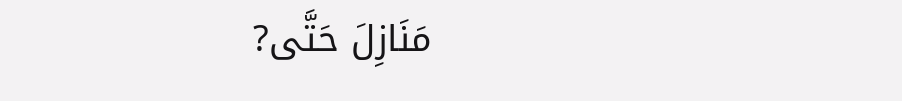مَنَازِلَ حَتَّى?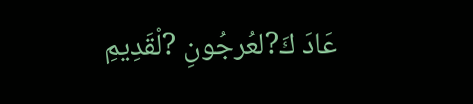عَادَ كَ?لعُرجُونِ ?لْقَدِيمِ